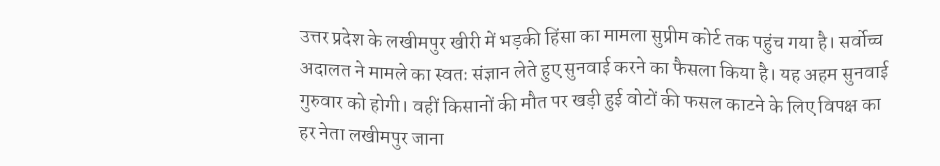उत्तर प्रदेश के लखीमपुर खीरी में भड़की हिंसा का मामला सुप्रीम कोर्ट तक पहुंच गया है। सर्वोच्च अदालत ने मामले का स्वतः संज्ञान लेते हुए सुनवाई करने का फैसला किया है। यह अहम सुनवाई गुरुवार को होगी। वहीं किसानों की मौत पर खड़ी हुई वोटों की फसल काटने के लिए विपक्ष का हर नेता लखीमपुर जाना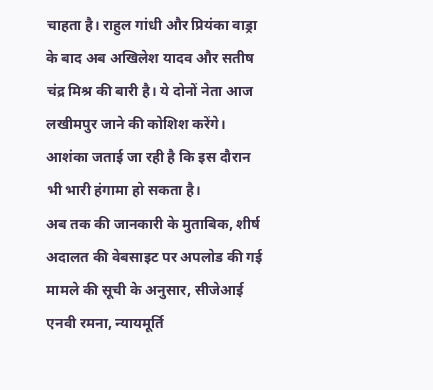चाहता है। राहुल गांधी और प्रियंका वाड्रा के बाद अब अखिलेश यादव और सतीष चंद्र मिश्र की बारी है। ये दोनों नेता आज लखीमपुर जाने की कोशिश करेंगे। आशंका जताई जा रही है कि इस दौरान भी भारी हंगामा हो सकता है।
अब तक की जानकारी के मुताबिक, शीर्ष अदालत की वेबसाइट पर अपलोड की गई मामले की सूची के अनुसार, सीजेआई एनवी रमना, न्यायमूर्ति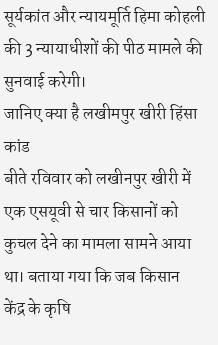सूर्यकांत और न्यायमूर्ति हिमा कोहली की 3 न्यायाधीशों की पीठ मामले की सुनवाई करेगी।
जानिए क्या है लखीमपुर खीरी हिंसा कांड
बीते रविवार को लखीनपुर खीरी में एक एसयूवी से चार किसानों को कुचल देने का मामला सामने आया था। बताया गया कि जब किसान केंद्र के कृषि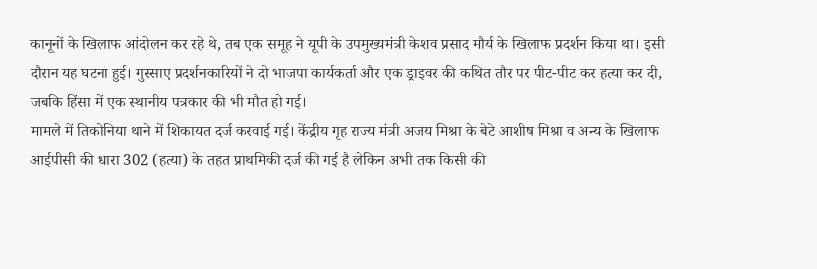कानूनों के खिलाफ आंदोलन कर रहे थे, तब एक समूह ने यूपी के उपमुख्यमंत्री केशव प्रसाद मौर्य के खिलाफ प्रदर्शन किया था। इसी दौरान यह घटना हुई। गुस्साए प्रदर्शनकारियों ने दो भाजपा कार्यकर्ता और एक ड्राइवर की कथित तौर पर पीट-पीट कर हत्या कर दी, जबकि हिंसा में एक स्थानीय पत्रकार की भी मौत हो गई।
मामले में तिकोनिया थाने में शिकायत दर्ज करवाई गई। केंद्रीय गृह राज्य मंत्री अजय मिश्रा के बेटे आशीष मिश्रा व अन्य के खिलाफ आईपीसी की धारा 302 (हत्या) के तहत प्राथमिकी दर्ज की गई है लेकिन अभी तक किसी की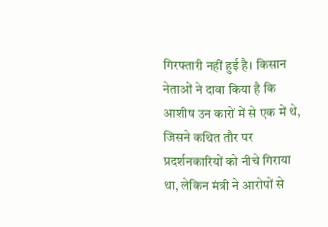गिरफ्तारी नहीं हुई है। किसान नेताओं ने दावा किया है कि आशीष उन कारों में से एक में थे, जिसने कथित तौर पर प्रदर्शनकारियों को नीचे गिराया था, लेकिन मंत्री ने आरोपों से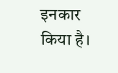इनकार किया है।